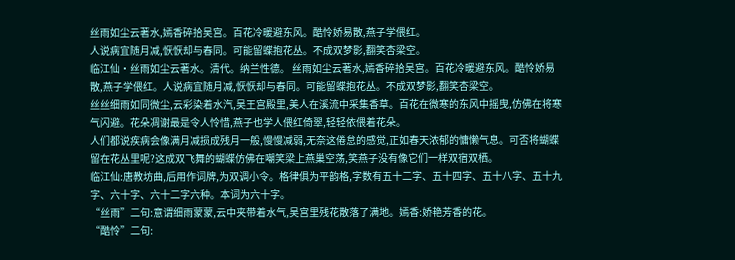丝雨如尘云著水,嫣香碎拾吴宫。百花冷暖避东风。酷怜娇易散,燕子学偎红。
人说病宜随月减,恹恹却与春同。可能留蝶抱花丛。不成双梦影,翻笑杏梁空。
临江仙·丝雨如尘云著水。清代。纳兰性德。 丝雨如尘云著水,嫣香碎拾吴宫。百花冷暖避东风。酷怜娇易散,燕子学偎红。人说病宜随月减,恹恹却与春同。可能留蝶抱花丛。不成双梦影,翻笑杏梁空。
丝丝细雨如同微尘,云彩染着水汽,吴王宫殿里,美人在溪流中采集香草。百花在微寒的东风中摇曳,仿佛在将寒气闪避。花朵凋谢最是令人怜惜,燕子也学人偎红倚翠,轻轻依偎着花朵。
人们都说疾病会像满月减损成残月一般,慢慢减弱,无奈这倦怠的感觉,正如春天浓郁的慵懒气息。可否将蝴蝶留在花丛里呢?这成双飞舞的蝴蝶仿佛在嘲笑梁上燕巢空荡,笑燕子没有像它们一样双宿双栖。
临江仙:唐教坊曲,后用作词牌,为双调小令。格律俱为平韵格,字数有五十二字、五十四字、五十八字、五十九字、六十字、六十二字六种。本词为六十字。
“丝雨”二句:意谓细雨蒙蒙,云中夹带着水气,吴宫里残花散落了满地。嫣香:娇艳芳香的花。
“酷怜”二句: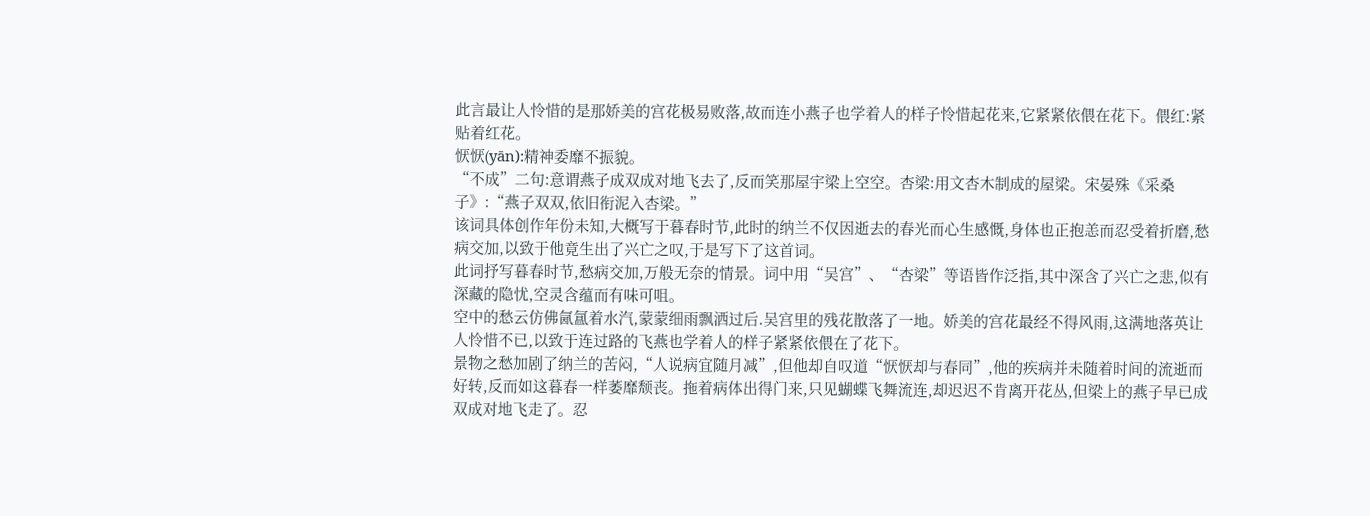此言最让人怜惜的是那娇美的宫花极易败落,故而连小燕子也学着人的样子怜惜起花来,它紧紧依偎在花下。偎红:紧贴着红花。
恹恹(yān):精神委靡不振貌。
“不成”二句:意谓燕子成双成对地飞去了,反而笑那屋宇梁上空空。杏梁:用文杏木制成的屋梁。宋晏殊《采桑子》:“燕子双双,依旧衔泥入杏梁。”
该词具体创作年份未知,大概写于暮春时节,此时的纳兰不仅因逝去的春光而心生感慨,身体也正抱恙而忍受着折磨,愁病交加,以致于他竟生出了兴亡之叹,于是写下了这首词。
此词抒写暮春时节,愁病交加,万般无奈的情景。词中用“吴宫”、“杏梁”等语皆作泛指,其中深含了兴亡之悲,似有深藏的隐忧,空灵含蕴而有味可咀。
空中的愁云仿佛氤氲着水汽,蒙蒙细雨飘洒过后.吴宫里的残花散落了一地。娇美的宫花最经不得风雨,这满地落英让人怜惜不已,以致于连过路的飞燕也学着人的样子紧紧依偎在了花下。
景物之愁加剧了纳兰的苦闷,“人说病宜随月减”,但他却自叹道“恹恹却与春同”,他的疾病并未随着时间的流逝而好转,反而如这暮春一样萎靡颓丧。拖着病体出得门来,只见蝴蝶飞舞流连,却迟迟不肯离开花丛,但梁上的燕子早已成双成对地飞走了。忍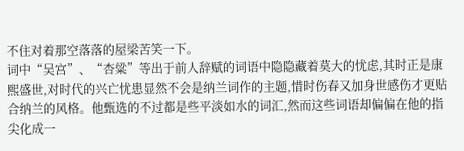不住对着那空落落的屋梁苦笑一下。
词中“吴宫”、“杏粱”等出于前人辞赋的词语中隐隐藏着莫大的忧虑,其时正是康熙盛世,对时代的兴亡忧患显然不会是纳兰词作的主题,惜时伤春又加身世感伤才更贴合纳兰的风格。他甄选的不过都是些平淡如水的词汇,然而这些词语却偏偏在他的指尖化成一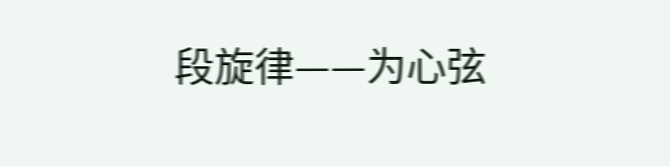段旋律——为心弦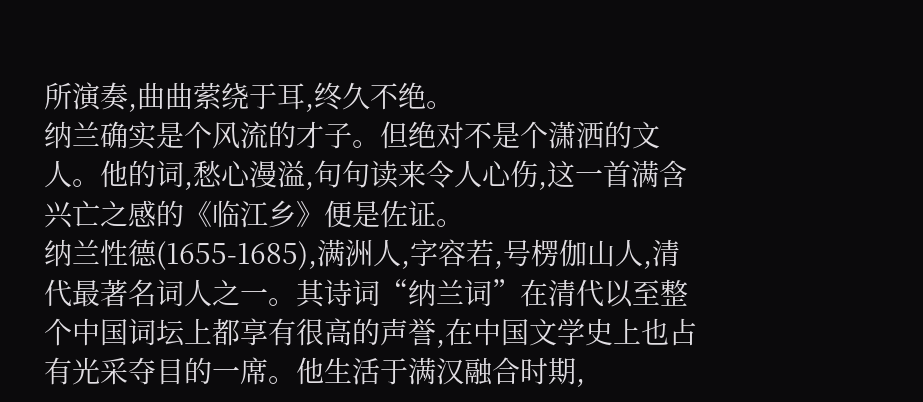所演奏,曲曲萦绕于耳,终久不绝。
纳兰确实是个风流的才子。但绝对不是个潇洒的文人。他的词,愁心漫溢,句句读来令人心伤,这一首满含兴亡之感的《临江乡》便是佐证。
纳兰性德(1655-1685),满洲人,字容若,号楞伽山人,清代最著名词人之一。其诗词“纳兰词”在清代以至整个中国词坛上都享有很高的声誉,在中国文学史上也占有光采夺目的一席。他生活于满汉融合时期,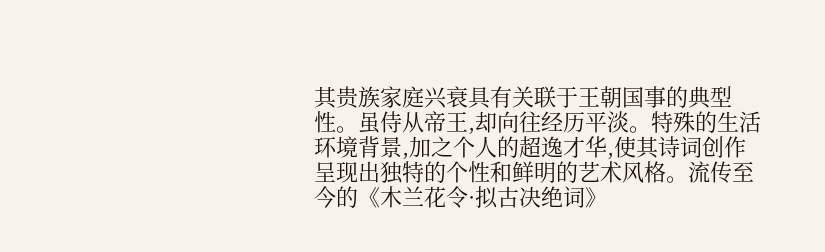其贵族家庭兴衰具有关联于王朝国事的典型性。虽侍从帝王,却向往经历平淡。特殊的生活环境背景,加之个人的超逸才华,使其诗词创作呈现出独特的个性和鲜明的艺术风格。流传至今的《木兰花令·拟古决绝词》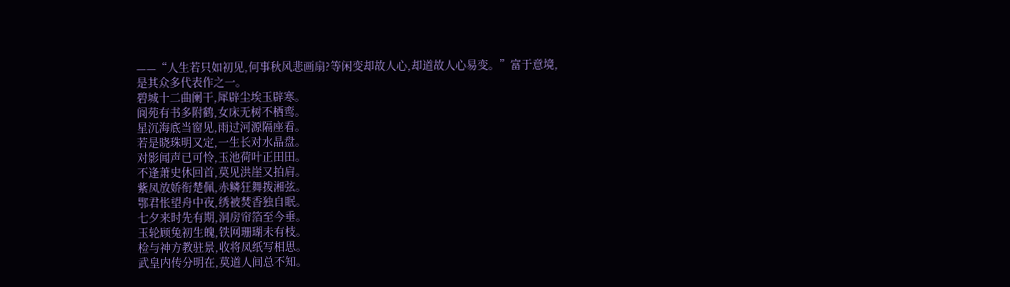——“人生若只如初见,何事秋风悲画扇?等闲变却故人心,却道故人心易变。”富于意境,是其众多代表作之一。
碧城十二曲阑干,犀辟尘埃玉辟寒。
阆苑有书多附鹤,女床无树不栖鸾。
星沉海底当窗见,雨过河源隔座看。
若是晓珠明又定,一生长对水晶盘。
对影闻声已可怜,玉池荷叶正田田。
不逢萧史休回首,莫见洪崖又拍肩。
紫凤放娇衔楚佩,赤鳞狂舞拨湘弦。
鄂君怅望舟中夜,绣被焚香独自眠。
七夕来时先有期,洞房帘箔至今垂。
玉轮顾兔初生魄,铁网珊瑚未有枝。
检与神方教驻景,收将凤纸写相思。
武皇内传分明在,莫道人间总不知。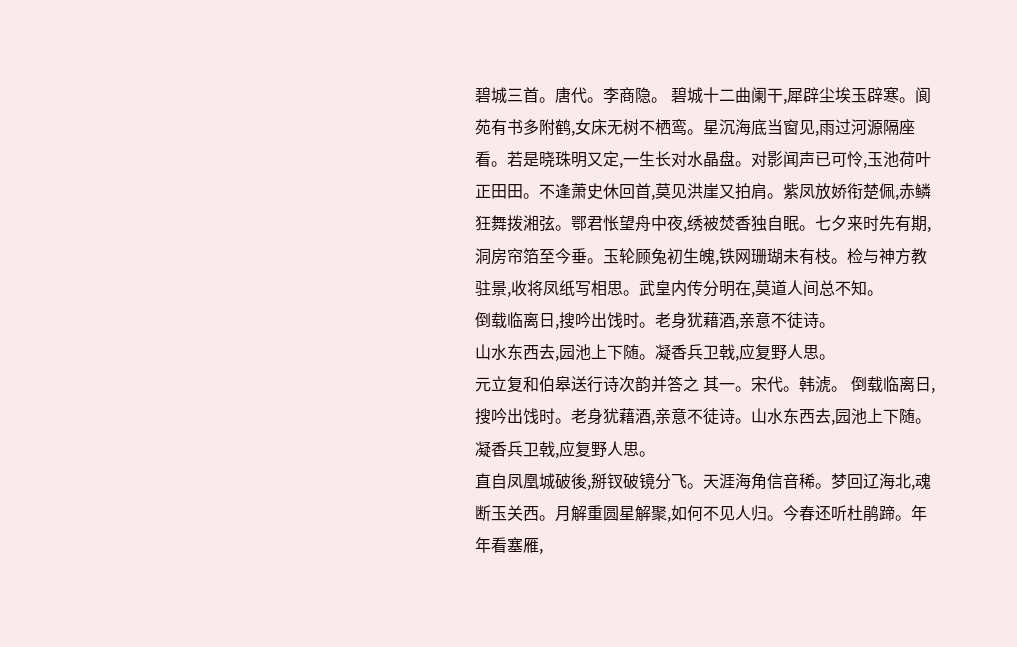碧城三首。唐代。李商隐。 碧城十二曲阑干,犀辟尘埃玉辟寒。阆苑有书多附鹤,女床无树不栖鸾。星沉海底当窗见,雨过河源隔座看。若是晓珠明又定,一生长对水晶盘。对影闻声已可怜,玉池荷叶正田田。不逢萧史休回首,莫见洪崖又拍肩。紫凤放娇衔楚佩,赤鳞狂舞拨湘弦。鄂君怅望舟中夜,绣被焚香独自眠。七夕来时先有期,洞房帘箔至今垂。玉轮顾兔初生魄,铁网珊瑚未有枝。检与神方教驻景,收将凤纸写相思。武皇内传分明在,莫道人间总不知。
倒载临离日,搜吟出饯时。老身犹藉酒,亲意不徒诗。
山水东西去,园池上下随。凝香兵卫戟,应复野人思。
元立复和伯皋送行诗次韵并答之 其一。宋代。韩淲。 倒载临离日,搜吟出饯时。老身犹藉酒,亲意不徒诗。山水东西去,园池上下随。凝香兵卫戟,应复野人思。
直自凤凰城破後,掰钗破镜分飞。天涯海角信音稀。梦回辽海北,魂断玉关西。月解重圆星解聚,如何不见人归。今春还听杜鹃蹄。年年看塞雁,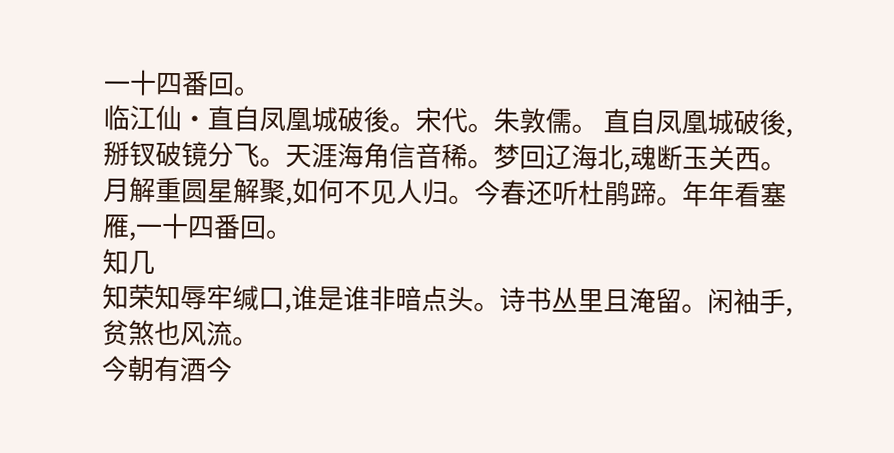一十四番回。
临江仙·直自凤凰城破後。宋代。朱敦儒。 直自凤凰城破後,掰钗破镜分飞。天涯海角信音稀。梦回辽海北,魂断玉关西。月解重圆星解聚,如何不见人归。今春还听杜鹃蹄。年年看塞雁,一十四番回。
知几
知荣知辱牢缄口,谁是谁非暗点头。诗书丛里且淹留。闲袖手,贫煞也风流。
今朝有酒今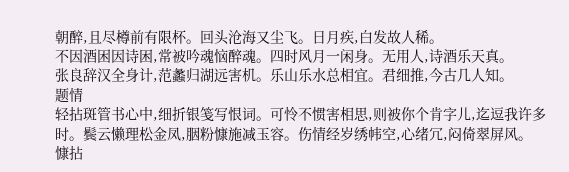朝醉,且尽樽前有限杯。回头沧海又尘飞。日月疾,白发故人稀。
不因酒困因诗困,常被吟魂恼醉魂。四时风月一闲身。无用人,诗酒乐天真。
张良辞汉全身计,范蠡归湖远害机。乐山乐水总相宜。君细推,今古几人知。
题情
轻拈斑管书心中,细折银笺写恨词。可怜不惯害相思,则被你个肯字儿,迄逗我许多时。鬓云懒理松金凤,胭粉慷施减玉容。伤情经岁绣帏空,心绪冗,闷倚翠屏风。
慷拈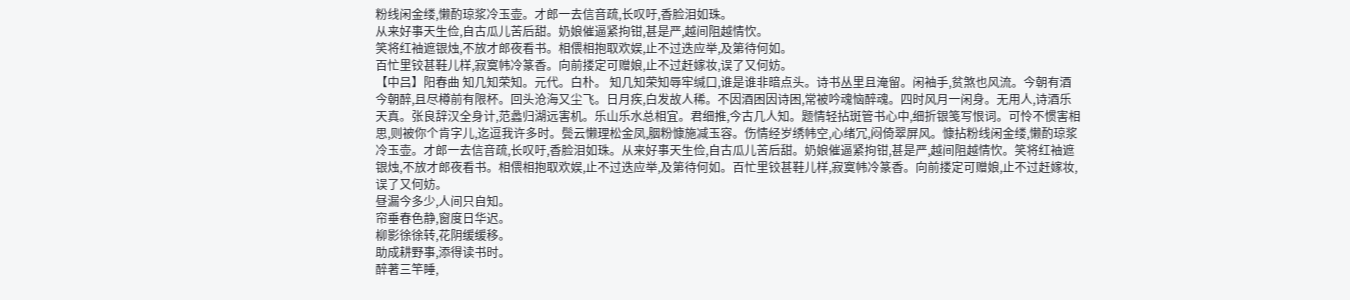粉线闲金缕,懒酌琼浆冷玉壶。才郎一去信音疏,长叹吁,香脸泪如珠。
从来好事天生俭,自古瓜儿苦后甜。奶娘催逼紧拘钳,甚是严,越间阻越情忺。
笑将红袖遮银烛,不放才郎夜看书。相偎相抱取欢娱,止不过迭应举,及第待何如。
百忙里铰甚鞋儿样,寂寞帏冷篆香。向前搂定可赠娘,止不过赶嫁妆,误了又何妨。
【中吕】阳春曲 知几知荣知。元代。白朴。 知几知荣知辱牢缄口,谁是谁非暗点头。诗书丛里且淹留。闲袖手,贫煞也风流。今朝有酒今朝醉,且尽樽前有限杯。回头沧海又尘飞。日月疾,白发故人稀。不因酒困因诗困,常被吟魂恼醉魂。四时风月一闲身。无用人,诗酒乐天真。张良辞汉全身计,范蠡归湖远害机。乐山乐水总相宜。君细推,今古几人知。题情轻拈斑管书心中,细折银笺写恨词。可怜不惯害相思,则被你个肯字儿,迄逗我许多时。鬓云懒理松金凤,胭粉慷施减玉容。伤情经岁绣帏空,心绪冗,闷倚翠屏风。慷拈粉线闲金缕,懒酌琼浆冷玉壶。才郎一去信音疏,长叹吁,香脸泪如珠。从来好事天生俭,自古瓜儿苦后甜。奶娘催逼紧拘钳,甚是严,越间阻越情忺。笑将红袖遮银烛,不放才郎夜看书。相偎相抱取欢娱,止不过迭应举,及第待何如。百忙里铰甚鞋儿样,寂寞帏冷篆香。向前搂定可赠娘,止不过赶嫁妆,误了又何妨。
昼漏今多少,人间只自知。
帘垂春色静,窗度日华迟。
柳影徐徐转,花阴缓缓移。
助成耕野事,添得读书时。
醉著三竿睡,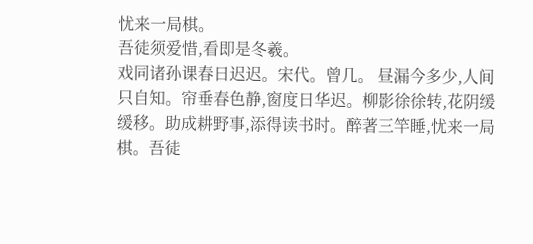忧来一局棋。
吾徒须爱惜,看即是冬羲。
戏同诸孙课春日迟迟。宋代。曾几。 昼漏今多少,人间只自知。帘垂春色静,窗度日华迟。柳影徐徐转,花阴缓缓移。助成耕野事,添得读书时。醉著三竿睡,忧来一局棋。吾徒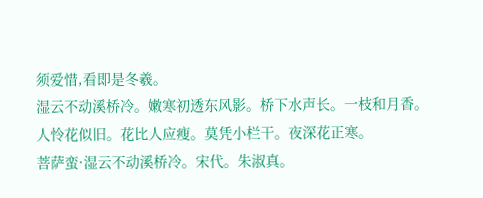须爱惜,看即是冬羲。
湿云不动溪桥冷。嫩寒初透东风影。桥下水声长。一枝和月香。
人怜花似旧。花比人应瘦。莫凭小栏干。夜深花正寒。
菩萨蛮·湿云不动溪桥冷。宋代。朱淑真。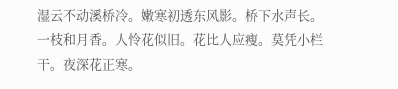湿云不动溪桥冷。嫩寒初透东风影。桥下水声长。一枝和月香。人怜花似旧。花比人应瘦。莫凭小栏干。夜深花正寒。